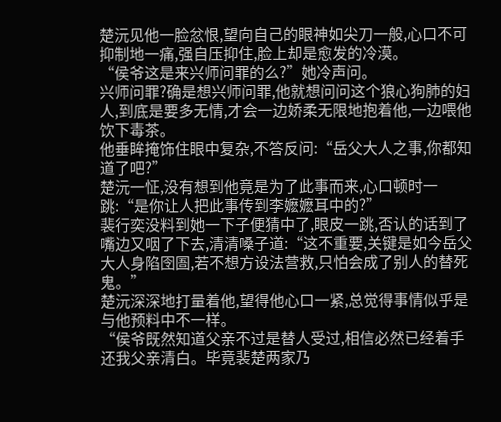楚沅见他一脸忿恨,望向自己的眼神如尖刀一般,心口不可抑制地一痛,强自压抑住,脸上却是愈发的冷漠。
“侯爷这是来兴师问罪的么?”她冷声问。
兴师问罪?确是想兴师问罪,他就想问问这个狼心狗肺的妇人,到底是要多无情,才会一边娇柔无限地抱着他,一边喂他饮下毒茶。
他垂眸掩饰住眼中复杂,不答反问:“岳父大人之事,你都知道了吧?”
楚沅一怔,没有想到他竟是为了此事而来,心口顿时一跳:“是你让人把此事传到李嬷嬷耳中的?”
裴行奕没料到她一下子便猜中了,眼皮一跳,否认的话到了嘴边又咽了下去,清清嗓子道:“这不重要,关键是如今岳父大人身陷囹圄,若不想方设法营救,只怕会成了别人的替死鬼。”
楚沅深深地打量着他,望得他心口一紧,总觉得事情似乎是与他预料中不一样。
“侯爷既然知道父亲不过是替人受过,相信必然已经着手还我父亲清白。毕竟裴楚两家乃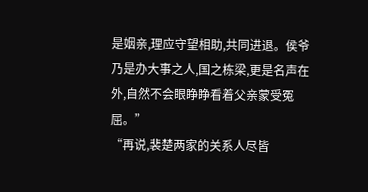是姻亲,理应守望相助,共同进退。侯爷乃是办大事之人,国之栋梁,更是名声在外,自然不会眼睁睁看着父亲蒙受冤屈。”
“再说,裴楚两家的关系人尽皆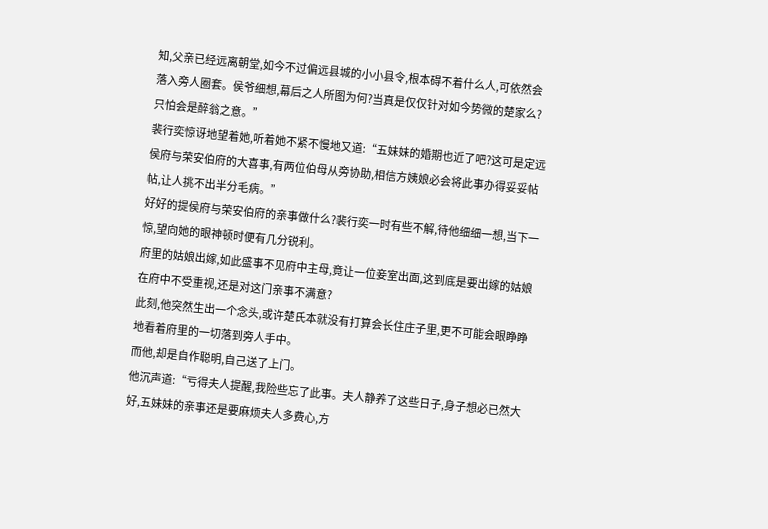知,父亲已经远离朝堂,如今不过偏远县城的小小县令,根本碍不着什么人,可依然会落入旁人圈套。侯爷细想,幕后之人所图为何?当真是仅仅针对如今势微的楚家么?只怕会是醉翁之意。”
裴行奕惊讶地望着她,听着她不紧不慢地又道:“五妹妹的婚期也近了吧?这可是定远侯府与荣安伯府的大喜事,有两位伯母从旁协助,相信方姨娘必会将此事办得妥妥帖帖,让人挑不出半分毛病。”
好好的提侯府与荣安伯府的亲事做什么?裴行奕一时有些不解,待他细细一想,当下一惊,望向她的眼神顿时便有几分锐利。
府里的姑娘出嫁,如此盛事不见府中主母,竟让一位妾室出面,这到底是要出嫁的姑娘在府中不受重视,还是对这门亲事不满意?
此刻,他突然生出一个念头,或许楚氏本就没有打算会长住庄子里,更不可能会眼睁睁地看着府里的一切落到旁人手中。
而他,却是自作聪明,自己送了上门。
他沉声道:“亏得夫人提醒,我险些忘了此事。夫人静养了这些日子,身子想必已然大好,五妹妹的亲事还是要麻烦夫人多费心,方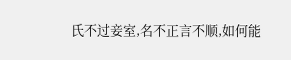氏不过妾室,名不正言不顺,如何能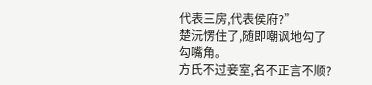代表三房,代表侯府?”
楚沅愣住了,随即嘲讽地勾了勾嘴角。
方氏不过妾室,名不正言不顺?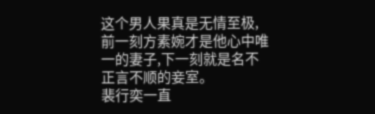这个男人果真是无情至极,前一刻方素婉才是他心中唯一的妻子,下一刻就是名不正言不顺的妾室。
裴行奕一直